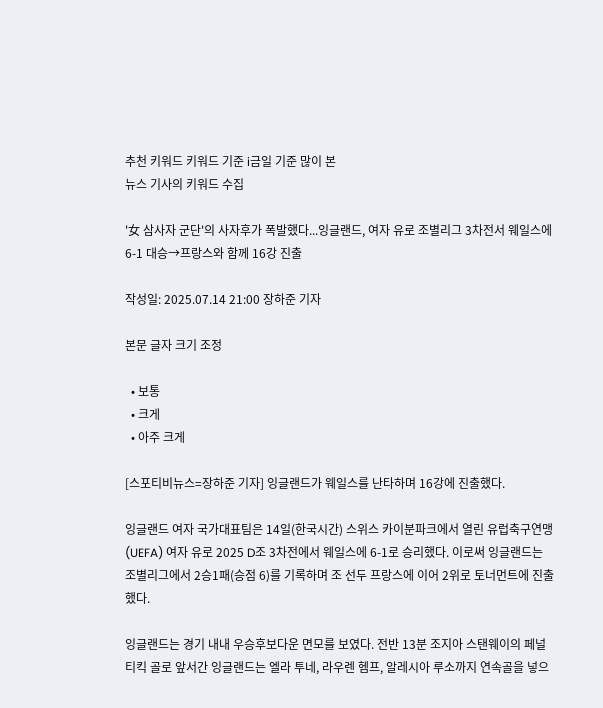추천 키워드 키워드 기준 i금일 기준 많이 본
뉴스 기사의 키워드 수집

'女 삼사자 군단'의 사자후가 폭발했다...잉글랜드, 여자 유로 조별리그 3차전서 웨일스에 6-1 대승→프랑스와 함께 16강 진출

작성일: 2025.07.14 21:00 장하준 기자

본문 글자 크기 조정

  • 보통
  • 크게
  • 아주 크게

[스포티비뉴스=장하준 기자] 잉글랜드가 웨일스를 난타하며 16강에 진출했다.

잉글랜드 여자 국가대표팀은 14일(한국시간) 스위스 카이분파크에서 열린 유럽축구연맹(UEFA) 여자 유로 2025 D조 3차전에서 웨일스에 6-1로 승리했다. 이로써 잉글랜드는 조별리그에서 2승1패(승점 6)를 기록하며 조 선두 프랑스에 이어 2위로 토너먼트에 진출했다.

잉글랜드는 경기 내내 우승후보다운 면모를 보였다. 전반 13분 조지아 스탠웨이의 페널티킥 골로 앞서간 잉글랜드는 엘라 투네, 라우렌 헴프, 알레시아 루소까지 연속골을 넣으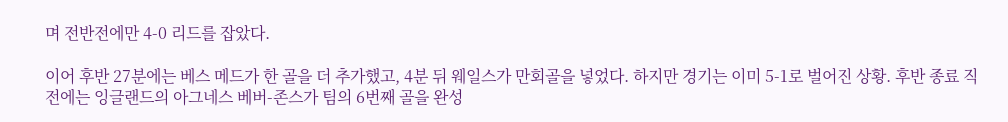며 전반전에만 4-0 리드를 잡았다.

이어 후반 27분에는 베스 메드가 한 골을 더 추가했고, 4분 뒤 웨일스가 만회골을 넣었다. 하지만 경기는 이미 5-1로 벌어진 상황. 후반 종료 직전에는 잉글랜드의 아그네스 베버-존스가 팀의 6번째 골을 완성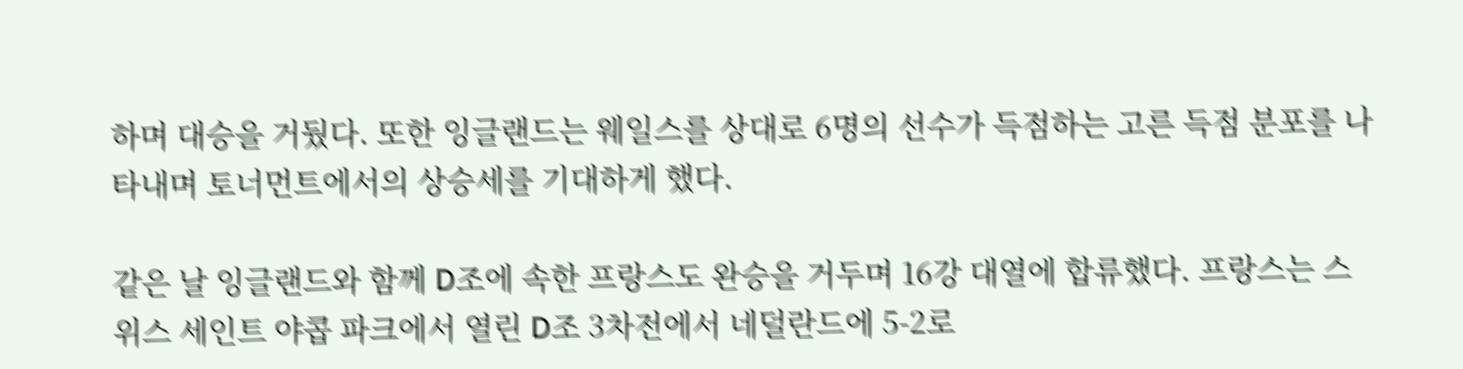하며 대승을 거뒀다. 또한 잉글랜드는 웨일스를 상대로 6명의 선수가 득점하는 고른 득점 분포를 나타내며 토너먼트에서의 상승세를 기대하게 했다.

같은 날 잉글랜드와 함께 D조에 속한 프랑스도 완승을 거두며 16강 대열에 합류했다. 프랑스는 스위스 세인트 야콥 파크에서 열린 D조 3차전에서 네덜란드에 5-2로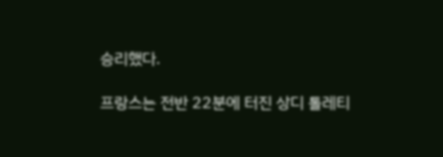승리했다.

프랑스는 전반 22분에 터진 상디 톨레티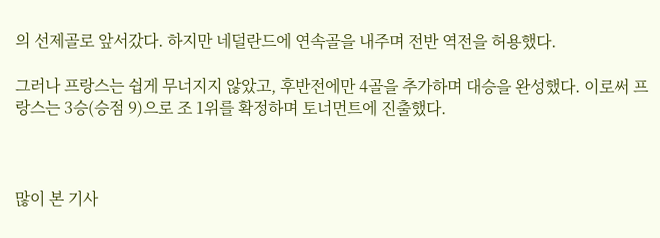의 선제골로 앞서갔다. 하지만 네덜란드에 연속골을 내주며 전반 역전을 허용했다.

그러나 프랑스는 쉽게 무너지지 않았고, 후반전에만 4골을 추가하며 대승을 완성했다. 이로써 프랑스는 3승(승점 9)으로 조 1위를 확정하며 토너먼트에 진출했다.



많이 본 기사